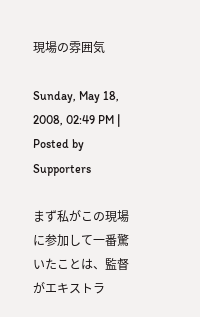現場の雰囲気

Sunday, May 18, 2008, 02:49 PM | Posted by Supporters

まず私がこの現場に参加して一番驚いたことは、監督がエキストラ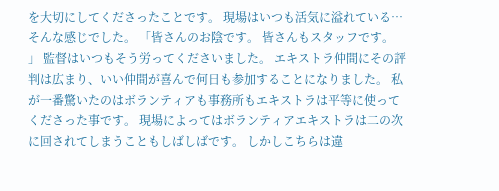を大切にしてくださったことです。 現場はいつも活気に溢れている…そんな感じでした。 「皆さんのお陰です。 皆さんもスタッフです。 」 監督はいつもそう労ってくださいました。 エキストラ仲間にその評判は広まり、いい仲間が喜んで何日も参加することになりました。 私が一番驚いたのはボランティアも事務所もエキストラは平等に使ってくださった事です。 現場によってはボランティアエキストラは二の次に回されてしまうこともしばしばです。 しかしこちらは違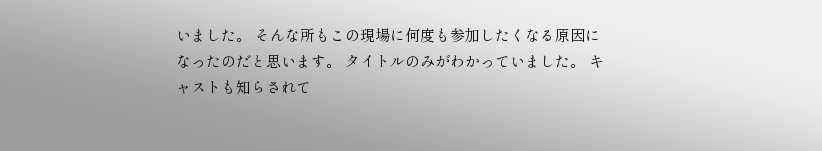いました。 そんな所もこの現場に何度も参加したくなる原因になったのだと思います。 タイトルのみがわかっていました。 キャストも知らされて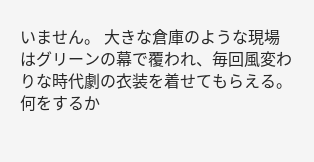いません。 大きな倉庫のような現場はグリーンの幕で覆われ、毎回風変わりな時代劇の衣装を着せてもらえる。 何をするか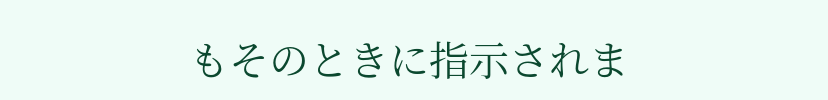もそのときに指示されま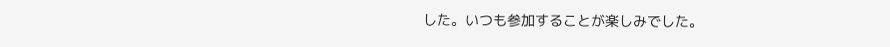した。いつも参加することが楽しみでした。